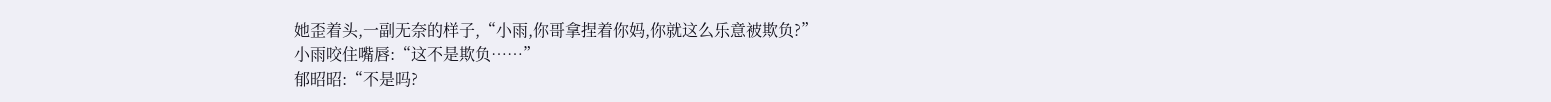她歪着头,一副无奈的样子,“小雨,你哥拿捏着你妈,你就这么乐意被欺负?”
小雨咬住嘴唇:“这不是欺负……”
郁昭昭:“不是吗?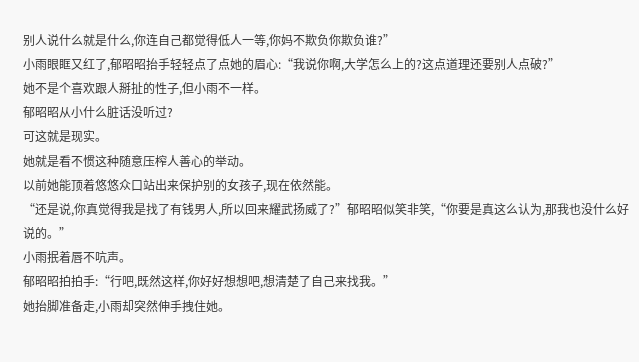别人说什么就是什么,你连自己都觉得低人一等,你妈不欺负你欺负谁?”
小雨眼眶又红了,郁昭昭抬手轻轻点了点她的眉心:“我说你啊,大学怎么上的?这点道理还要别人点破?”
她不是个喜欢跟人掰扯的性子,但小雨不一样。
郁昭昭从小什么脏话没听过?
可这就是现实。
她就是看不惯这种随意压榨人善心的举动。
以前她能顶着悠悠众口站出来保护别的女孩子,现在依然能。
“还是说,你真觉得我是找了有钱男人,所以回来耀武扬威了?”郁昭昭似笑非笑,“你要是真这么认为,那我也没什么好说的。”
小雨抿着唇不吭声。
郁昭昭拍拍手:“行吧,既然这样,你好好想想吧,想清楚了自己来找我。”
她抬脚准备走,小雨却突然伸手拽住她。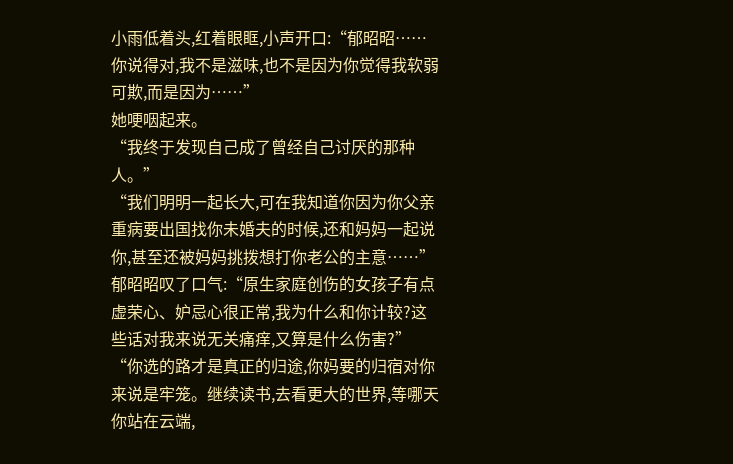小雨低着头,红着眼眶,小声开口:“郁昭昭……你说得对,我不是滋味,也不是因为你觉得我软弱可欺,而是因为……”
她哽咽起来。
“我终于发现自己成了曾经自己讨厌的那种人。”
“我们明明一起长大,可在我知道你因为你父亲重病要出国找你未婚夫的时候,还和妈妈一起说你,甚至还被妈妈挑拨想打你老公的主意……”
郁昭昭叹了口气:“原生家庭创伤的女孩子有点虚荣心、妒忌心很正常,我为什么和你计较?这些话对我来说无关痛痒,又算是什么伤害?”
“你选的路才是真正的归途,你妈要的归宿对你来说是牢笼。继续读书,去看更大的世界,等哪天你站在云端,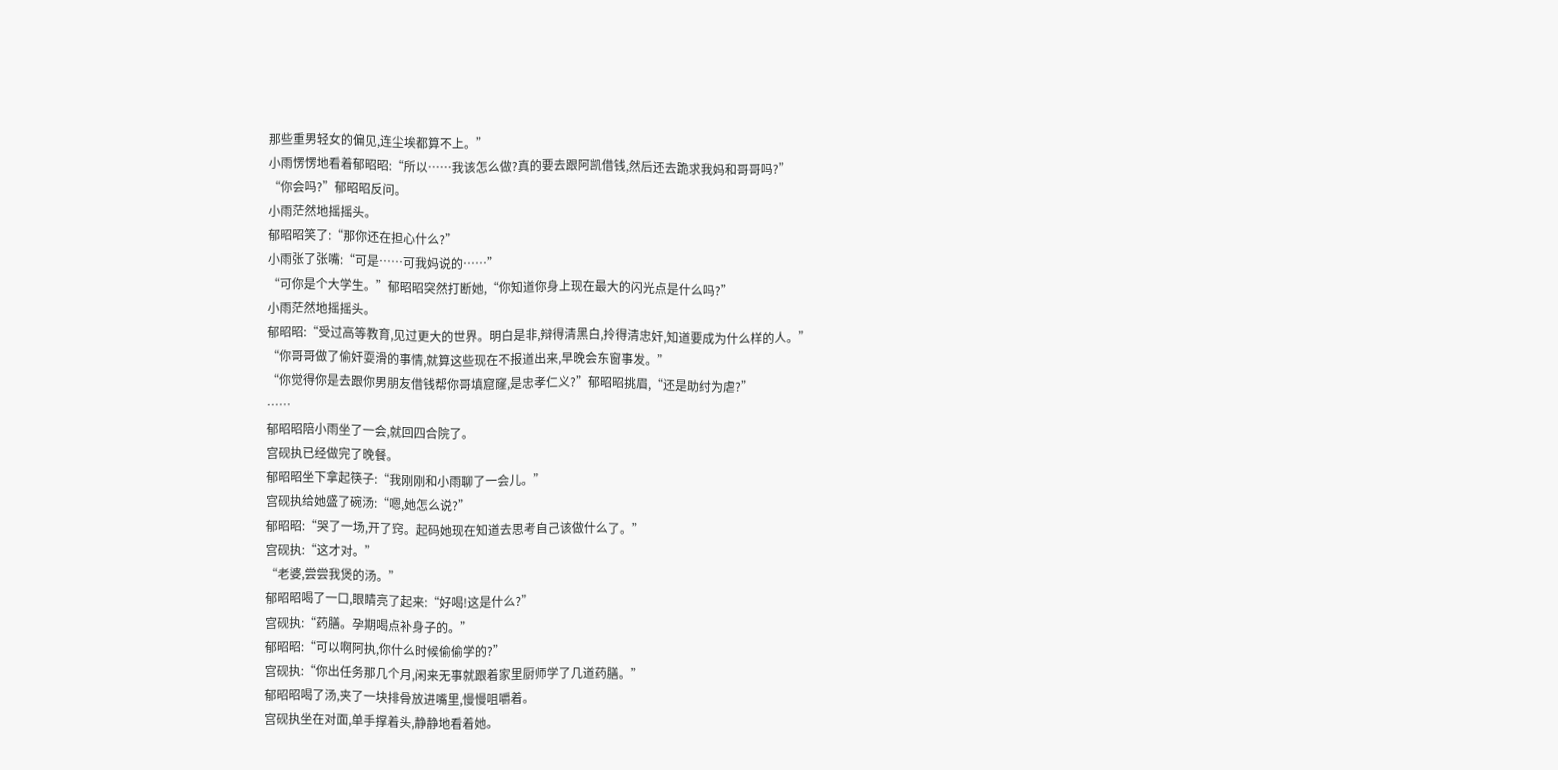那些重男轻女的偏见,连尘埃都算不上。”
小雨愣愣地看着郁昭昭:“所以……我该怎么做?真的要去跟阿凯借钱,然后还去跪求我妈和哥哥吗?”
“你会吗?”郁昭昭反问。
小雨茫然地摇摇头。
郁昭昭笑了:“那你还在担心什么?”
小雨张了张嘴:“可是……可我妈说的……”
“可你是个大学生。”郁昭昭突然打断她,“你知道你身上现在最大的闪光点是什么吗?”
小雨茫然地摇摇头。
郁昭昭:“受过高等教育,见过更大的世界。明白是非,辩得清黑白,拎得清忠奸,知道要成为什么样的人。”
“你哥哥做了偷奸耍滑的事情,就算这些现在不报道出来,早晚会东窗事发。”
“你觉得你是去跟你男朋友借钱帮你哥填窟窿,是忠孝仁义?”郁昭昭挑眉,“还是助纣为虐?”
……
郁昭昭陪小雨坐了一会,就回四合院了。
宫砚执已经做完了晚餐。
郁昭昭坐下拿起筷子:“我刚刚和小雨聊了一会儿。”
宫砚执给她盛了碗汤:“嗯,她怎么说?”
郁昭昭:“哭了一场,开了窍。起码她现在知道去思考自己该做什么了。”
宫砚执:“这才对。”
“老婆,尝尝我煲的汤。”
郁昭昭喝了一口,眼睛亮了起来:“好喝!这是什么?”
宫砚执:“药膳。孕期喝点补身子的。”
郁昭昭:“可以啊阿执,你什么时候偷偷学的?”
宫砚执:“你出任务那几个月,闲来无事就跟着家里厨师学了几道药膳。”
郁昭昭喝了汤,夹了一块排骨放进嘴里,慢慢咀嚼着。
宫砚执坐在对面,单手撑着头,静静地看着她。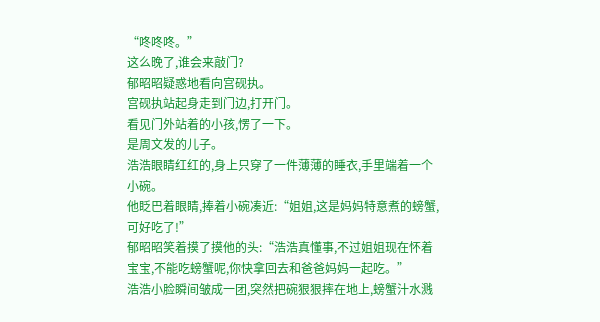“咚咚咚。”
这么晚了,谁会来敲门?
郁昭昭疑惑地看向宫砚执。
宫砚执站起身走到门边,打开门。
看见门外站着的小孩,愣了一下。
是周文发的儿子。
浩浩眼睛红红的,身上只穿了一件薄薄的睡衣,手里端着一个小碗。
他眨巴着眼睛,捧着小碗凑近:“姐姐,这是妈妈特意煮的螃蟹,可好吃了!”
郁昭昭笑着摸了摸他的头:“浩浩真懂事,不过姐姐现在怀着宝宝,不能吃螃蟹呢,你快拿回去和爸爸妈妈一起吃。”
浩浩小脸瞬间皱成一团,突然把碗狠狠摔在地上,螃蟹汁水溅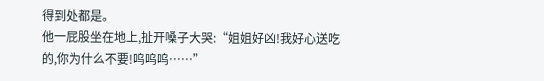得到处都是。
他一屁股坐在地上,扯开嗓子大哭:“姐姐好凶!我好心送吃的,你为什么不要!呜呜呜……”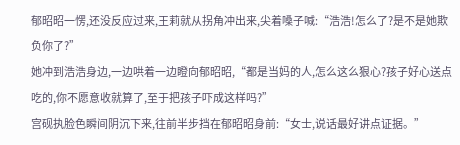郁昭昭一愣,还没反应过来,王莉就从拐角冲出来,尖着嗓子喊:“浩浩!怎么了?是不是她欺负你了?”
她冲到浩浩身边,一边哄着一边瞪向郁昭昭,“都是当妈的人,怎么这么狠心?孩子好心送点吃的,你不愿意收就算了,至于把孩子吓成这样吗?”
宫砚执脸色瞬间阴沉下来,往前半步挡在郁昭昭身前:“女士,说话最好讲点证据。”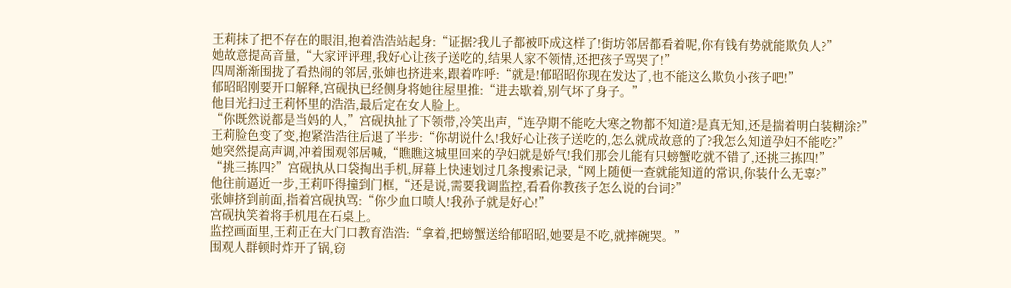王莉抹了把不存在的眼泪,抱着浩浩站起身:“证据?我儿子都被吓成这样了!街坊邻居都看着呢,你有钱有势就能欺负人?”
她故意提高音量,“大家评评理,我好心让孩子送吃的,结果人家不领情,还把孩子骂哭了!”
四周渐渐围拢了看热闹的邻居,张婶也挤进来,跟着咋呼:“就是!郁昭昭你现在发达了,也不能这么欺负小孩子吧!”
郁昭昭刚要开口解释,宫砚执已经侧身将她往屋里推:“进去歇着,别气坏了身子。”
他目光扫过王莉怀里的浩浩,最后定在女人脸上。
“你既然说都是当妈的人,”宫砚执扯了下领带,冷笑出声,“连孕期不能吃大寒之物都不知道?是真无知,还是揣着明白装糊涂?”
王莉脸色变了变,抱紧浩浩往后退了半步:“你胡说什么!我好心让孩子送吃的,怎么就成故意的了?我怎么知道孕妇不能吃?”
她突然提高声调,冲着围观邻居喊,“瞧瞧这城里回来的孕妇就是娇气!我们那会儿能有只螃蟹吃就不错了,还挑三拣四!”
“挑三拣四?”宫砚执从口袋掏出手机,屏幕上快速划过几条搜索记录,“网上随便一查就能知道的常识,你装什么无辜?”
他往前逼近一步,王莉吓得撞到门框,“还是说,需要我调监控,看看你教孩子怎么说的台词?”
张婶挤到前面,指着宫砚执骂:“你少血口喷人!我孙子就是好心!”
宫砚执笑着将手机甩在石桌上。
监控画面里,王莉正在大门口教育浩浩:“拿着,把螃蟹送给郁昭昭,她要是不吃,就摔碗哭。”
围观人群顿时炸开了锅,窃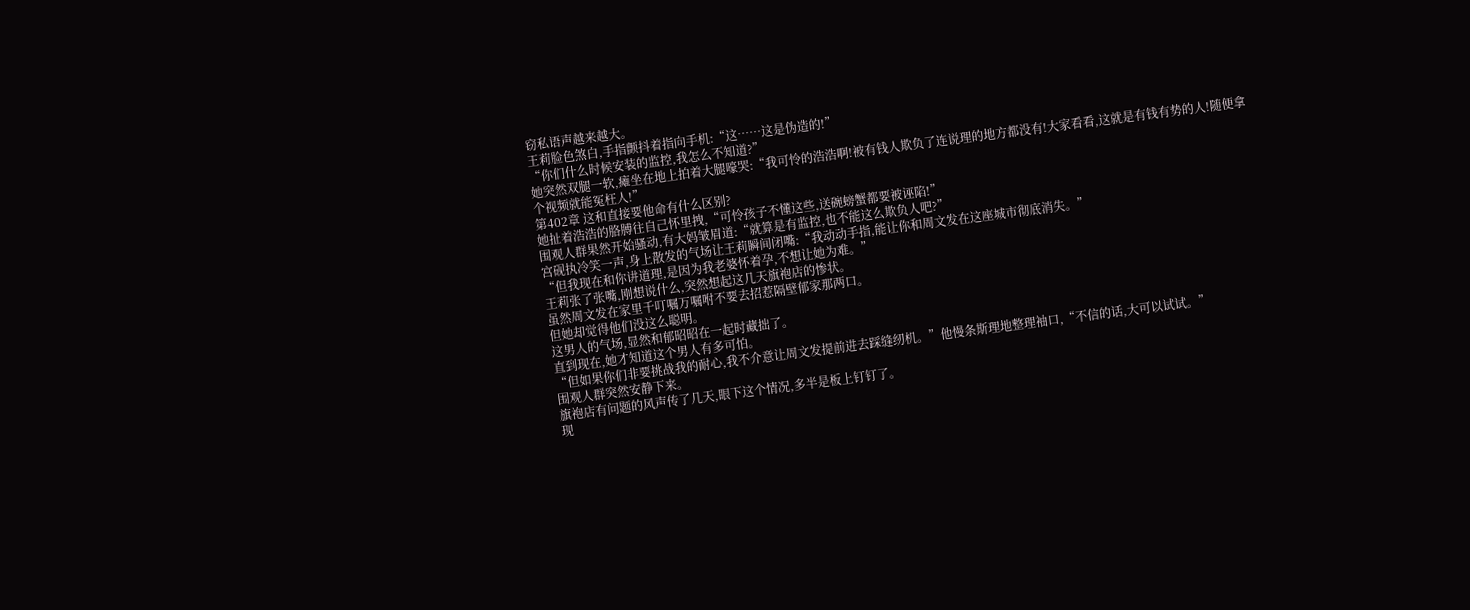窃私语声越来越大。
王莉脸色煞白,手指颤抖着指向手机:“这……这是伪造的!”
“你们什么时候安装的监控,我怎么不知道?”
她突然双腿一软,瘫坐在地上拍着大腿嚎哭:“我可怜的浩浩啊!被有钱人欺负了连说理的地方都没有!大家看看,这就是有钱有势的人!随便拿个视频就能冤枉人!”
第402章 这和直接要他命有什么区别?
她扯着浩浩的胳膊往自己怀里拽,“可怜孩子不懂这些,送碗螃蟹都要被诬陷!”
围观人群果然开始骚动,有大妈皱眉道:“就算是有监控,也不能这么欺负人吧?”
宫砚执冷笑一声,身上散发的气场让王莉瞬间闭嘴:“我动动手指,能让你和周文发在这座城市彻底消失。”
“但我现在和你讲道理,是因为我老婆怀着孕,不想让她为难。”
王莉张了张嘴,刚想说什么,突然想起这几天旗袍店的惨状。
虽然周文发在家里千叮嘱万嘱咐不要去招惹隔壁郁家那两口。
但她却觉得他们没这么聪明。
这男人的气场,显然和郁昭昭在一起时藏拙了。
直到现在,她才知道这个男人有多可怕。
“但如果你们非要挑战我的耐心,我不介意让周文发提前进去踩缝纫机。”他慢条斯理地整理袖口,“不信的话,大可以试试。”
围观人群突然安静下来。
旗袍店有问题的风声传了几天,眼下这个情况,多半是板上钉钉了。
现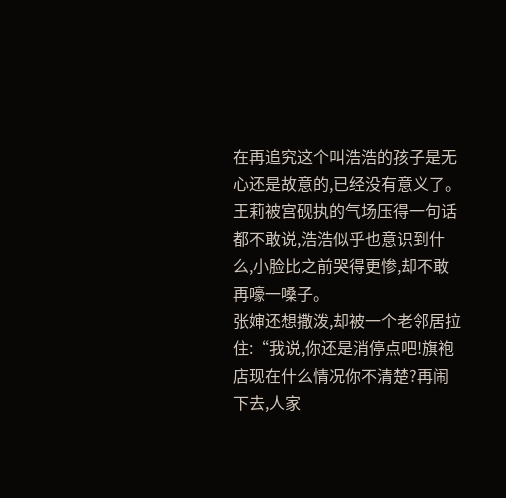在再追究这个叫浩浩的孩子是无心还是故意的,已经没有意义了。
王莉被宫砚执的气场压得一句话都不敢说,浩浩似乎也意识到什么,小脸比之前哭得更惨,却不敢再嚎一嗓子。
张婶还想撒泼,却被一个老邻居拉住:“我说,你还是消停点吧!旗袍店现在什么情况你不清楚?再闹下去,人家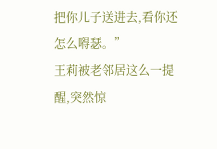把你儿子送进去,看你还怎么嘚瑟。”
王莉被老邻居这么一提醒,突然惊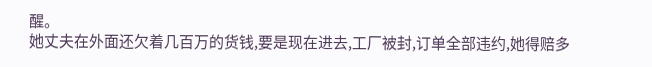醒。
她丈夫在外面还欠着几百万的货钱,要是现在进去,工厂被封,订单全部违约,她得赔多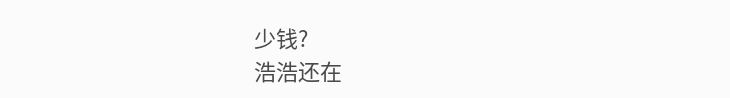少钱?
浩浩还在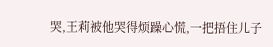哭,王莉被他哭得烦躁心慌,一把捂住儿子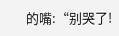的嘴:“别哭了!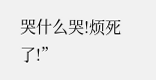哭什么哭!烦死了!”